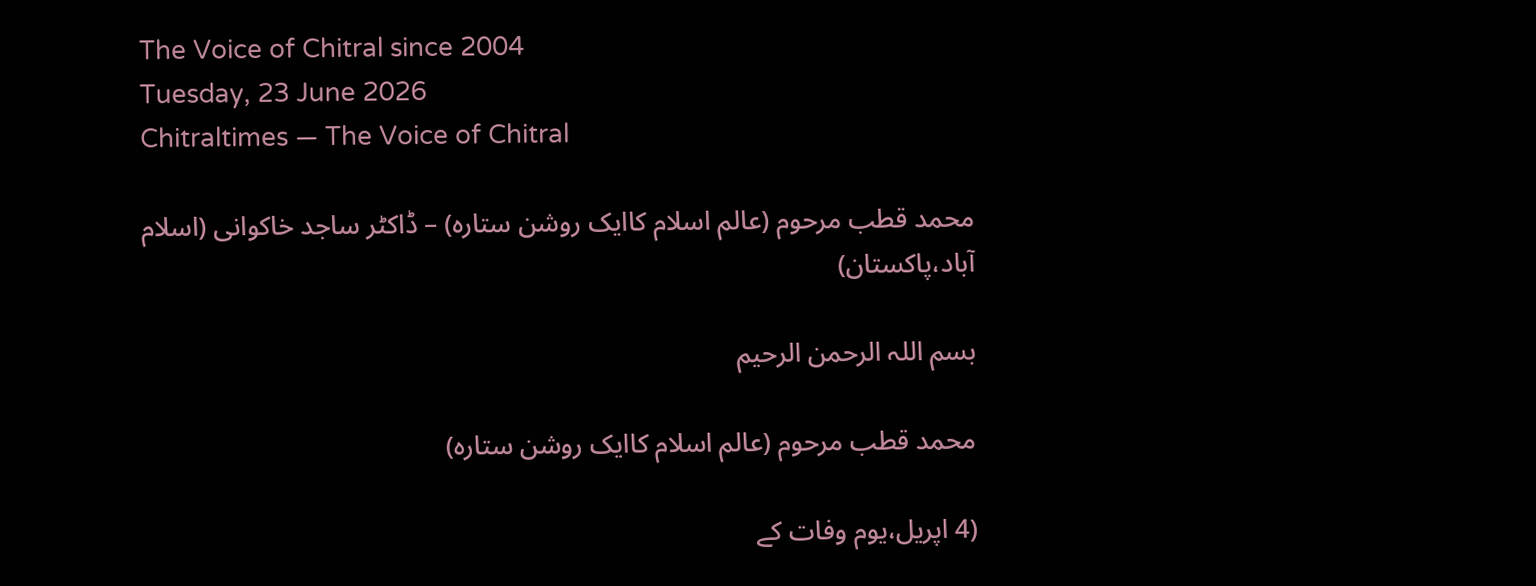The Voice of Chitral since 2004
Tuesday, 23 June 2026
Chitraltimes — The Voice of Chitral

محمد قطب مرحوم (عالم اسلام کاایک روشن ستارہ) – ڈاکٹر ساجد خاکوانی (اسلام آباد،پاکستان)

بسم اللہ الرحمن الرحیم

محمد قطب مرحوم (عالم اسلام کاایک روشن ستارہ)

(4 اپریل،یوم وفات کے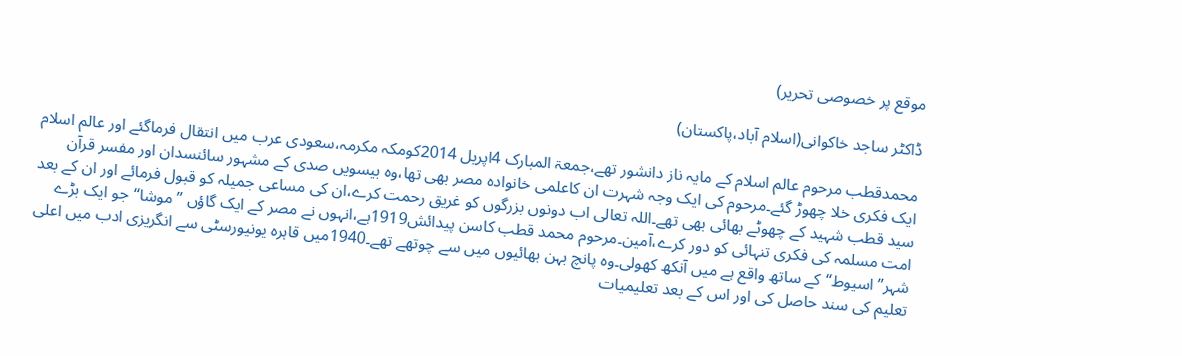موقع پر خصوصی تحریر)

ڈاکٹر ساجد خاکوانی(اسلام آباد،پاکستان)

محمدقطب مرحوم عالم اسلام کے مایہ ناز دانشور تھے،جمعۃ المبارک 4اپریل 2014کومکہ مکرمہ،سعودی عرب میں انتقال فرماگئے اور عالم اسلام ایک فکری خلا چھوڑ گئے۔مرحوم کی ایک وجہ شہرت ان کاعلمی خانوادہ مصر بھی تھا،وہ بیسویں صدی کے مشہور سائنسدان اور مفسر قرآن سید قطب شہید کے چھوٹے بھائی بھی تھے۔اللہ تعالی اب دونوں بزرگوں کو غریق رحمت کرے،ان کی مساعی جمیلہ کو قبول فرمائے اور ان کے بعد امت مسلمہ کی فکری تنہائی کو دور کرے،آمین۔مرحوم محمد قطب کاسن پیدائش1919ہے،انہوں نے مصر کے ایک گاؤں ”موشا“جو ایک بڑے شہر”اسیوط“کے ساتھ واقع ہے میں آنکھ کھولی۔وہ پانچ بہن بھائیوں میں سے چوتھے تھے۔1940میں قاہرہ یونیورسٹی سے انگریزی ادب میں اعلی تعلیم کی سند حاصل کی اور اس کے بعد تعلیمیات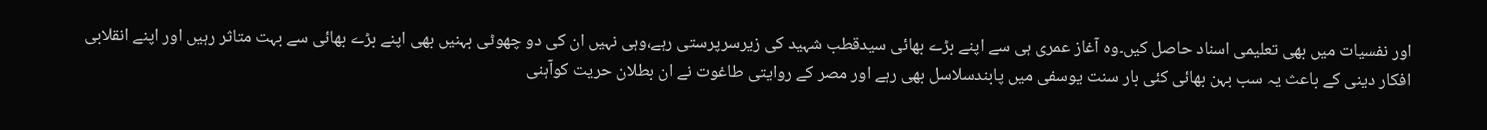اور نفسیات میں بھی تعلیمی اسناد حاصل کیں۔وہ آغاز عمری ہی سے اپنے بڑے بھائی سیدقطب شہید کی زیرسرپرستی رہے،وہی نہیں ان کی دو چھوٹی بہنیں بھی اپنے بڑے بھائی سے بہت متاثر رہیں اور اپنے انقلابی افکار دینی کے باعث یہ سب بہن بھائی کئی بار سنت یوسفی میں پابندسلاسل بھی رہے اور مصر کے روایتی طاغوت نے ان بطلان حریت کوآہنی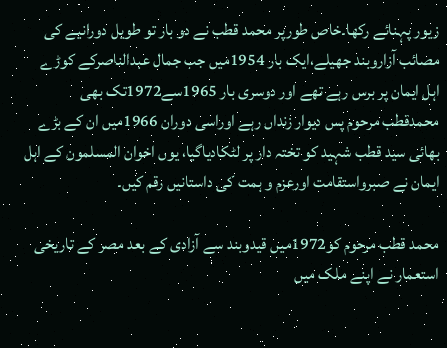زیور پہنائے رکھا۔خاص طورپر محمد قطب نے دو بار تو طویل دورانیے کی مصائب آزاروبند جھیلے،ایک بار 1954میں جب جمال عبدالناصرکے کوڑے اہل ایمان پر برس رہے تھے اور دوسری بار 1965سے1972تک بھی محمدقطب مرحوم پس دیوار زنداں رہے اوراسی دوران 1966میں ان کے بڑے بھائی سید قطب شہید کو تختہ دار پر لٹکادیاگیا، یوں اخوان المسلمون کے اہل ایمان نے صبرواستقامت اورعزم و ہمت کی داستانیں رقم کیں۔

محمد قطب مرحوم کو1972میں قیدوبند سے آزادی کے بعد مصر کے تاریخی استعمار نے اپنے ملک میں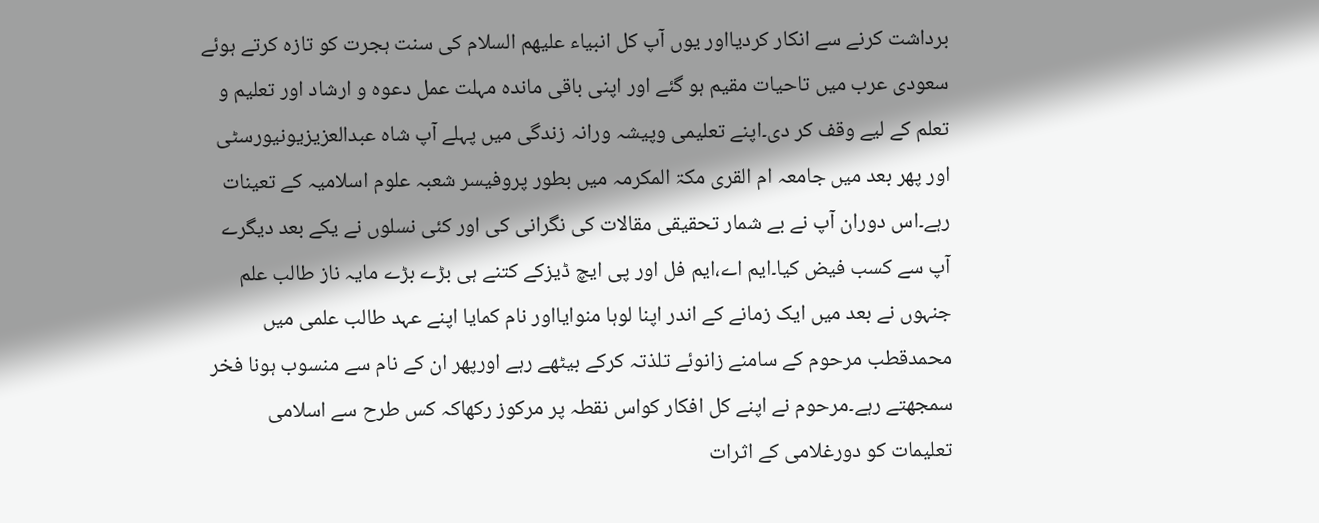برداشت کرنے سے انکار کردیااور یوں آپ کل انبیاء علیھم السلام کی سنت ہجرت کو تازہ کرتے ہوئے سعودی عرب میں تاحیات مقیم ہو گئے اور اپنی باقی ماندہ مہلت عمل دعوہ و ارشاد اور تعلیم و تعلم کے لیے وقف کر دی۔اپنے تعلیمی وپیشہ ورانہ زندگی میں پہلے آپ شاہ عبدالعزیزیونیورسٹی اور پھر بعد میں جامعہ ام القری مکۃ المکرمہ میں بطور پروفیسر شعبہ علوم اسلامیہ کے تعینات رہے۔اس دوران آپ نے بے شمار تحقیقی مقالات کی نگرانی کی اور کئی نسلوں نے یکے بعد دیگرے آپ سے کسب فیض کیا۔ایم اے،ایم فل اور پی ایچ ڈیزکے کتنے ہی بڑے بڑے مایہ ناز طالب علم جنہوں نے بعد میں ایک زمانے کے اندر اپنا لوہا منوایااور نام کمایا اپنے عہد طالب علمی میں محمدقطب مرحوم کے سامنے زانوئے تلذتہ کرکے بیٹھے رہے اورپھر ان کے نام سے منسوب ہونا فخر سمجھتے رہے۔مرحوم نے اپنے کل افکار کواس نقطہ پر مرکوز رکھاکہ کس طرح سے اسلامی تعلیمات کو دورغلامی کے اثرات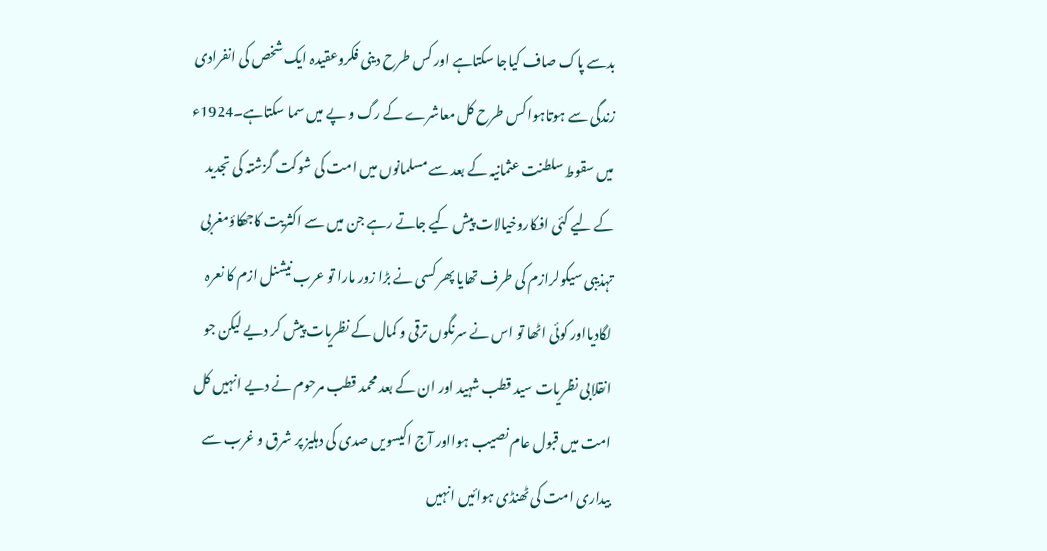بدسے پاک صاف کیاجا سکتاہے اور کس طرح دینی فکروعقیدہ ایک شخص کی انفرادی زندگی سے ہوتاہوا کس طرح کل معاشرے کے رگ و پے میں سما سکتاہے۔1924ء میں سقوط سلطنت عثمانیہ کے بعد سے مسلمانوں میں امت کی شوکت گزشتہ کی تجدید کے لیے کئی افکاروخیالات پیش کیے جاتے رہے جن میں سے اکثریت کاجھکاؤمغربی تہذیبی سیکولرازم کی طرف تھایا پھر کسی نے بڑا زور مارا تو عرب نیشنل ازم کا نعرہ لگادیااور کوئی اٹھا تو اس نے سرنگوں ترقی و کمال کے نظریات پیش کر دیے لیکن جو انقلابی نظریات سید قطب شہید اور ان کے بعد محمد قطب مرحوم نے دیے انہیں کل امت میں قبول عام نصیب ہوااور آج اکیسویں صدی کی دہلیز پر شرق و غرب سے بیداری امت کی ٹھنڈی ہوائیں انہیں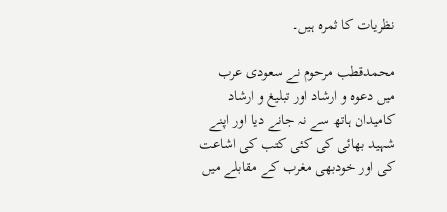نظریات کا ثمرہ ہیں۔

محمدقطب مرحوم نے سعودی عرب میں دعوہ و ارشاد اور تبلیغ و ارشاد کامیدان ہاتھ سے نہ جانے دیا اور اپنے شہید بھائی کی کئی کتب کی اشاعت کی اور خودبھی مغرب کے مقابلے میں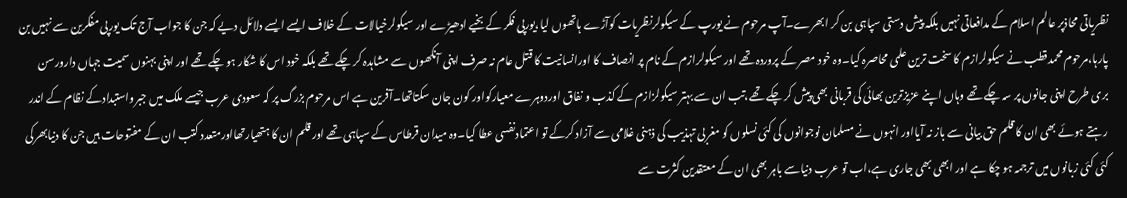نظریاتی محاذپر عالم اسلام کے مدافعاتی نہیں بلکہ پیش دستی سپاہی بن کر ابھرے۔آپ مرحوم نے یورپ کے سیکولرنظریات کوآڑے ہاتھوں لیا،یورپی فکر کے بخیے ادھیڑے اور سیکولرخیالات کے خلاف ایسے ایسے دلائل دیے کہ جن کا جواب آج تک یورپی مفکرین سے نہیں بن پارہا،مرحوم محمدقطب نے سیکولرازم کا سخت ترین علمی محاصرہ کیا۔وہ خود مصر کے پروردہ تھے اور سیکولرازم کے نام پر انصاف کا اورانسانیت کا قتل عام نہ صرف اپنی آنکھوں سے مشاہدہ کر چکے تھے بلکہ خود اس کا شکار ہو چکے تھے اور اپنی بہنوں سمیت جہاں دارورسن بری طرح اپنی جانوں پر سہ چکے تھے وہاں اپنے عزیزترین بھائی کی قربانی بھی پیش کر چکے تھے،تب ان سے بہتر سیکولزازم کے کذب و نفاق اوردوہرے معیارکواور کون جان سکتاتھا۔آفرین ہے اس مرحوم بزرگ پر کہ سعودی عرب جیسے ملک میں جبرواستبدادکے نظام کے اندر رہتے ہوئے بھی ان کا قلم حق بیانی سے باز نہ آیااور انہوں نے مسلمان نوجوانوں کی کئی نسلوں کو مغربی تہذیب کی ذہنی غلامی سے آزاد کرکے تو اعتمادنفسی عطا کیا۔وہ میدان قرطاس کے سپاہی تھے اور قلم ان کا ہتھیارتھااورمتعدد کتب ان کے مفتوحات ہیں جن کا دنیابھرکی کئی کئی زبانوں میں ترجمہ ہو چکا ہے اور ابھی بھی جاری ہے،اب تو عرب دنیاسے باہر بھی ان کے معتقدین کثرت سے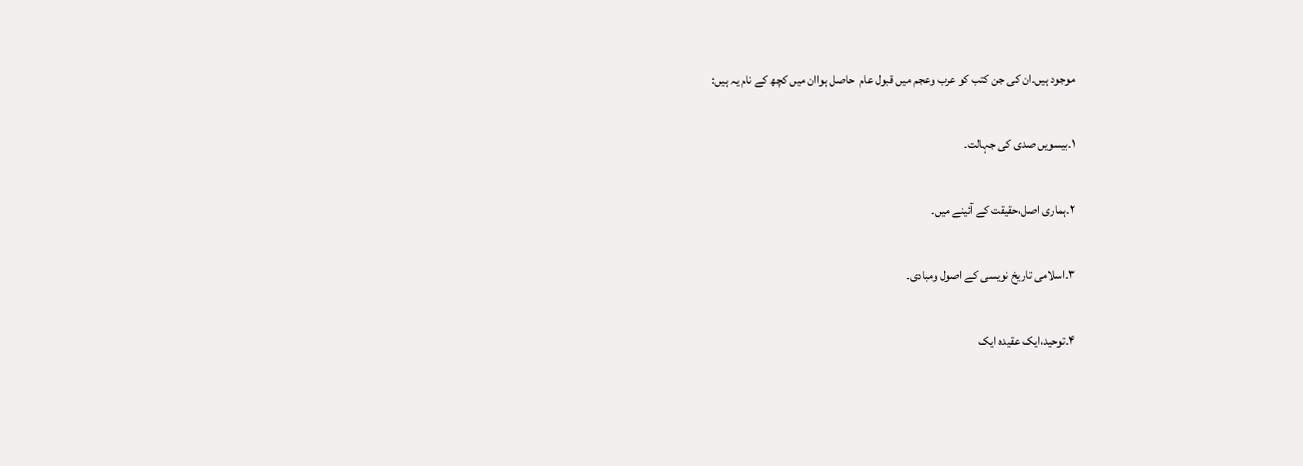موجود ہیں۔ان کی جن کتب کو عرب وعجم میں قبول عام  حاصل ہواان میں کچھ کے نام یہ ہیں:

۱۔بیسویں صدی کی جہالت۔

۲۔ہماری اصل،حقیقت کے آئینے میں۔

۳۔اسلامی تاریخ نویسی کے اصول ومبادی۔

۴۔توحید،ایک عقیدہ ایک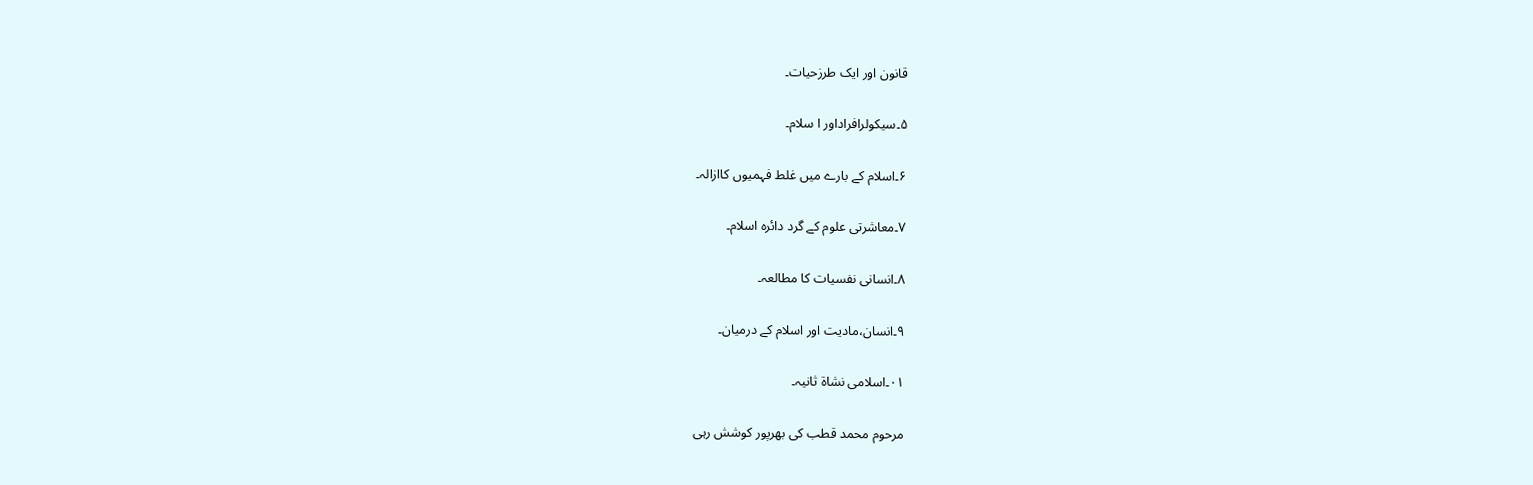قانون اور ایک طرزحیات۔

۵۔سیکولرافراداور ا سلام۔

۶۔اسلام کے بارے میں غلط فہمیوں کاازالہ۔

۷۔معاشرتی علوم کے گرد دائرہ اسلام۔

۸۔انسانی نفسیات کا مطالعہ۔

۹۔انسان،مادیت اور اسلام کے درمیان۔

۰۱۔اسلامی نشاۃ ثانیہ۔

مرحوم محمد قطب کی بھرپور کوشش رہی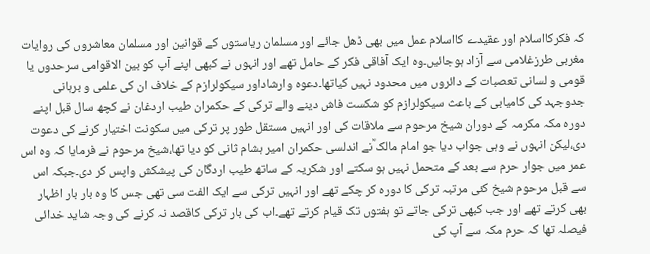کہ فکرکااسلام اور عقیدے کااسلام عمل میں بھی ڈھل جائے اور مسلمان ریاستوں کے قوانین اور مسلمان معاشروں کی روایات مغربی طرزغلامی سے آزاد ہوجائیں۔وہ ایک آفاقی فکر کے حامل تھے اور انہوں نے کبھی اپنے آپ کو بین الاقوامی سرحدوں یا قومی و لسانی تعصبات کے دائروں میں محدود نہیں کیاتھا۔دعوہ وارشاداور سیکولرازم کے خلاف ان کی علمی و برہانی جدوجہد کی کامیابی کے باعث سیکولرازم کو شکست فاش دینے والے ترکی کے حکمران طیب اردغان نے کچھ سال قبل اپنے دورہ مکہ مکرمہ کے دوران شیخ مرحوم سے ملاقات کی اور انہیں مستقل طور پر ترکی میں سکونت اختیار کرنے کی دعوت دی،لیکن انہوں نے وہی جواب دیا جو امام مالک ؒنے اندلسی حکمران امیر ہشام ثانی کو دیا تھا،شیخ مرحوم نے فرمایا کہ وہ اس عمر میں جوار حرم سے بعد کے متحمل نہیں ہو سکتے اور شکریہ کے ساتھ طیب اردگان کی پیشکش واپس کر دی۔جبکہ اس سے قبل مرحوم شیخ کئی مرتبہ ترکی کا دورہ کر چکے تھے اور انہیں ترکی سے ایک الفت سی تھی جس کا وہ بار بار اظہار بھی کرتے تھے اور جب کبھی ترکی جاتے تو ہفتوں تک قیام کرتے تھے۔اب کی بار ترکی کاقصد نہ کرنے کی وجہ شاید خدائی فیصلہ تھا کہ حرم مکہ سے آپ کی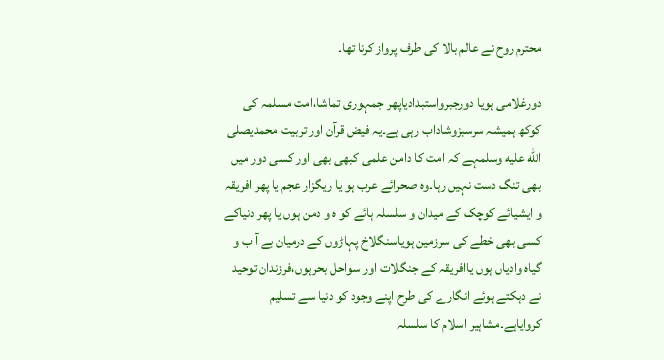محترم روح نے عالم بالا کی طرف پرواز کرنا تھا۔

دورغلامی ہویا دورجبرواستبدادیاپھر جمہوری تماشا،امت مسلمہ کی کوکھ ہمیشہ سرسبزوشاداب رہی ہے۔یہ فیض قرآن اور تربیت محمدیصلى الله عليه وسلمہے کہ امت کا دامن علمی کبھی بھی اور کسی دور میں بھی تنگ دست نہیں رہا۔وہ صحرائے عرب ہو یا ریگزار عجم یا پھر افریقہ و ایشیائے کوچک کے میدان و سلسلہ ہائے کو ہ و دمن ہوں یا پھر دنیاکے کسی بھی خطے کی سرزمین ہویاسنگلاخ پہاڑوں کے درمیان بے آ ب و گیاہ وادیاں ہوں یاافریقہ کے جنگلات اور سواحل بحرہوں،فرزندان توحید نے دہکتے ہوئے انگارے کی طرح اپنے وجود کو دنیا سے تسلیم کروایاہے۔مشاہیر اسلام کا سلسلہ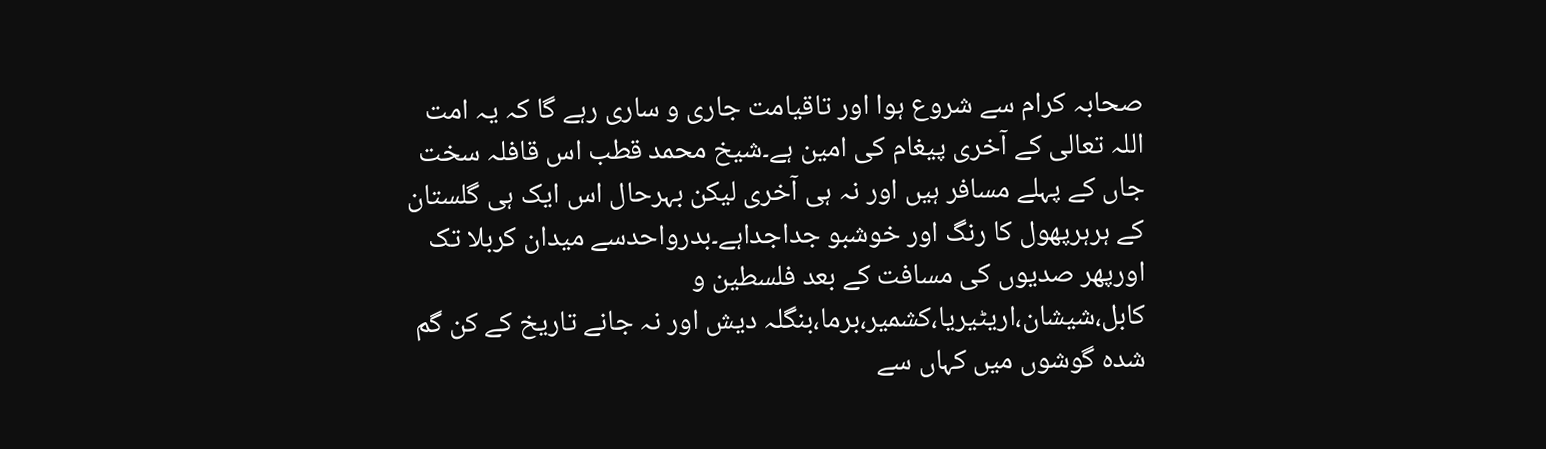صحابہ کرام سے شروع ہوا اور تاقیامت جاری و ساری رہے گا کہ یہ امت اللہ تعالی کے آخری پیغام کی امین ہے۔شیخ محمد قطب اس قافلہ سخت جاں کے پہلے مسافر ہیں اور نہ ہی آخری لیکن بہرحال اس ایک ہی گلستان کے ہرہرپھول کا رنگ اور خوشبو جداجداہے۔بدرواحدسے میدان کربلا تک اورپھر صدیوں کی مسافت کے بعد فلسطین و کابل،شیشان،اریٹیریا،کشمیر،برما،بنگلہ دیش اور نہ جانے تاریخ کے کن گم شدہ گوشوں میں کہاں سے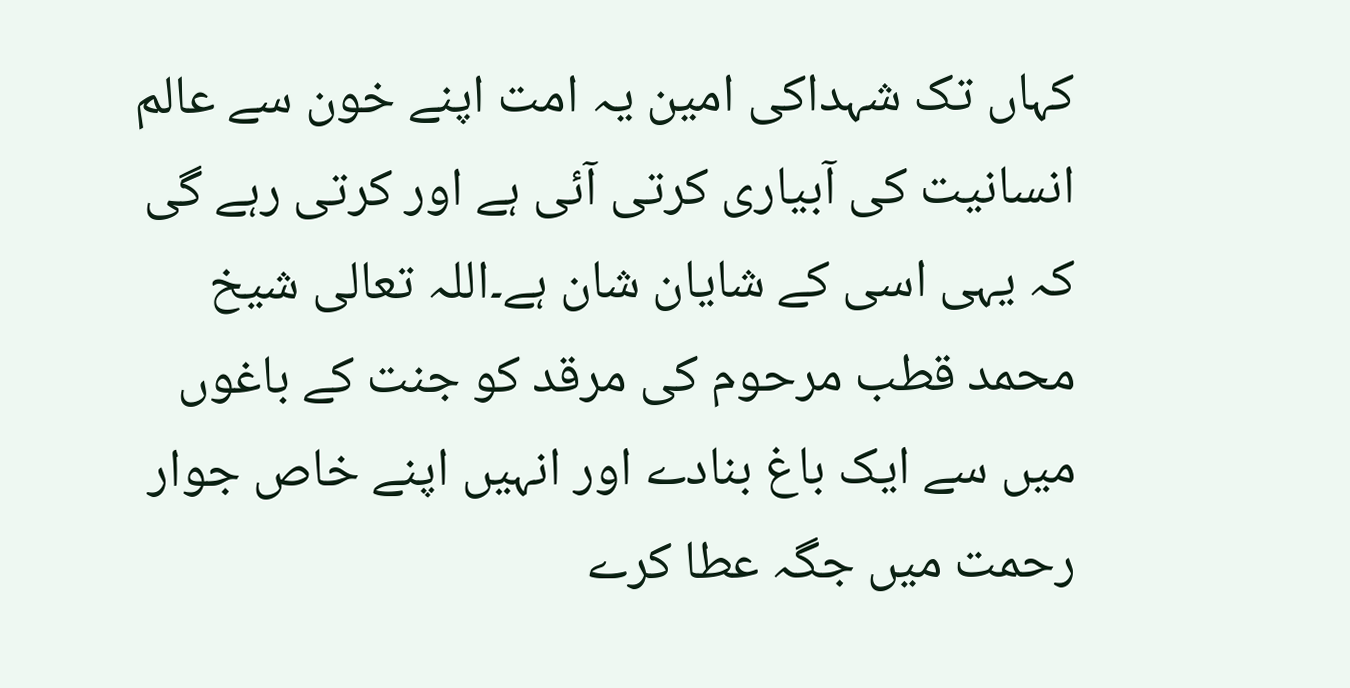کہاں تک شہداکی امین یہ امت اپنے خون سے عالم انسانیت کی آبیاری کرتی آئی ہے اور کرتی رہے گی کہ یہی اسی کے شایان شان ہے۔اللہ تعالی شیخ محمد قطب مرحوم کی مرقد کو جنت کے باغوں میں سے ایک باغ بنادے اور انہیں اپنے خاص جوار رحمت میں جگہ عطا کرے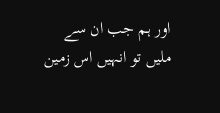اور ہم جب ان سے ملیں تو انہیں اس زمین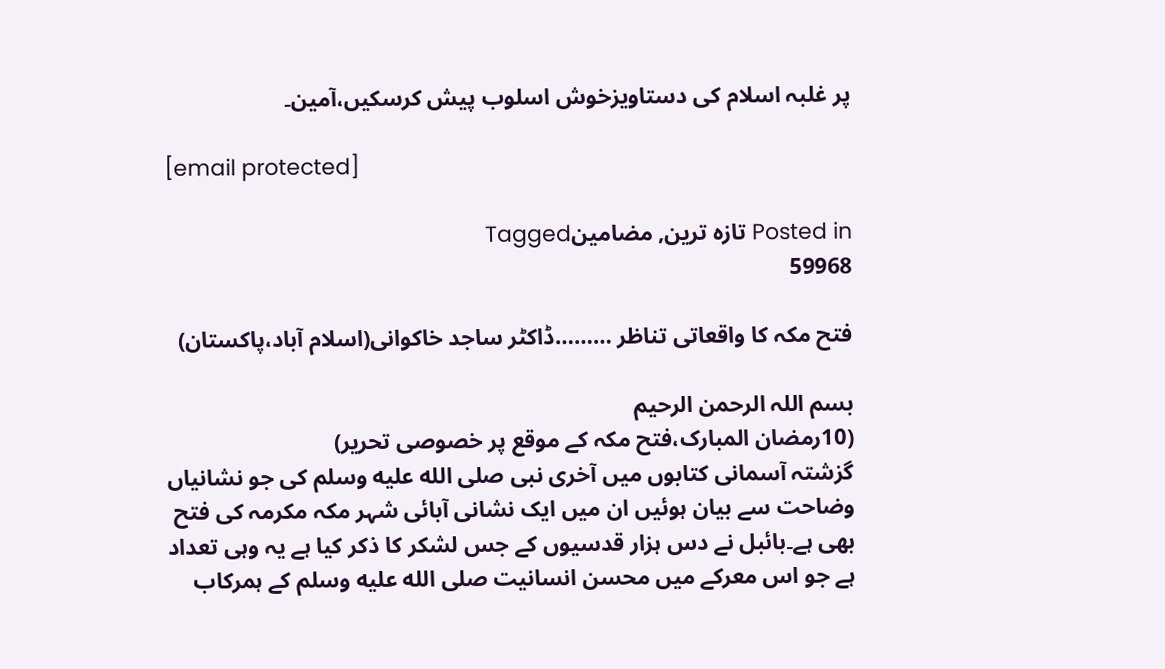پر غلبہ اسلام کی دستاویزخوش اسلوب پیش کرسکیں،آمین۔

[email protected]

Posted in تازہ ترین, مضامینTagged
59968

فتح مکہ کا واقعاتی تناظر ………ڈاکٹر ساجد خاکوانی(اسلام آباد،پاکستان)

بسم اللہ الرحمن الرحیم
(10رمضان المبارک،فتح مکہ کے موقع پر خصوصی تحریر)
گزشتہ آسمانی کتابوں میں آخری نبی صلى الله عليه وسلم کی جو نشانیاں وضاحت سے بیان ہوئیں ان میں ایک نشانی آبائی شہر مکہ مکرمہ کی فتح بھی ہے۔بائبل نے دس ہزار قدسیوں کے جس لشکر کا ذکر کیا ہے یہ وہی تعداد ہے جو اس معرکے میں محسن انسانیت صلى الله عليه وسلم کے ہمرکاب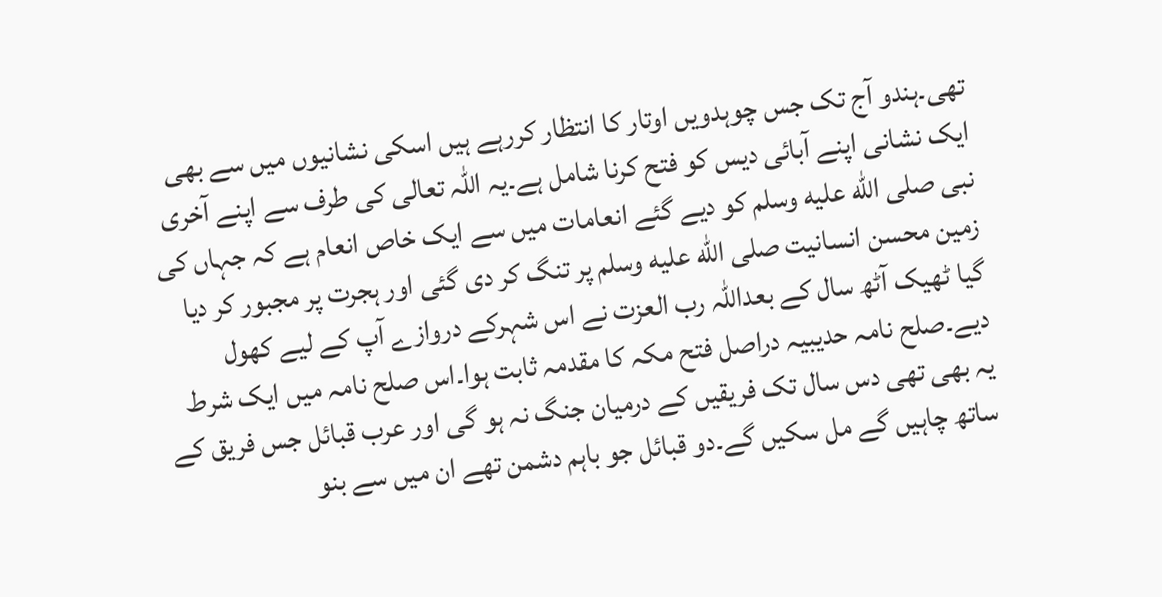تھی۔ہندو آج تک جس چوہدویں اوتار کا انتظار کررہے ہیں اسکی نشانیوں میں سے بھی ایک نشانی اپنے آبائی دیس کو فتح کرنا شامل ہے۔یہ اللہ تعالی کی طرف سے اپنے آخری نبی صلى الله عليه وسلم کو دیے گئے انعامات میں سے ایک خاص انعام ہے کہ جہاں کی زمین محسن انسانیت صلى الله عليه وسلم پر تنگ کر دی گئی اور ہجرت پر مجبور کر دیا گیا ٹھیک آٹھ سال کے بعداللہ رب العزت نے اس شہرکے دروازے آپ کے لیے کھول دیے۔صلح نامہ حدیبیہ دراصل فتح مکہ کا مقدمہ ثابت ہوا۔اس صلح نامہ میں ایک شرط یہ بھی تھی دس سال تک فریقیں کے درمیان جنگ نہ ہو گی اور عرب قبائل جس فریق کے ساتھ چاہیں گے مل سکیں گے۔دو قبائل جو باہم دشمن تھے ان میں سے بنو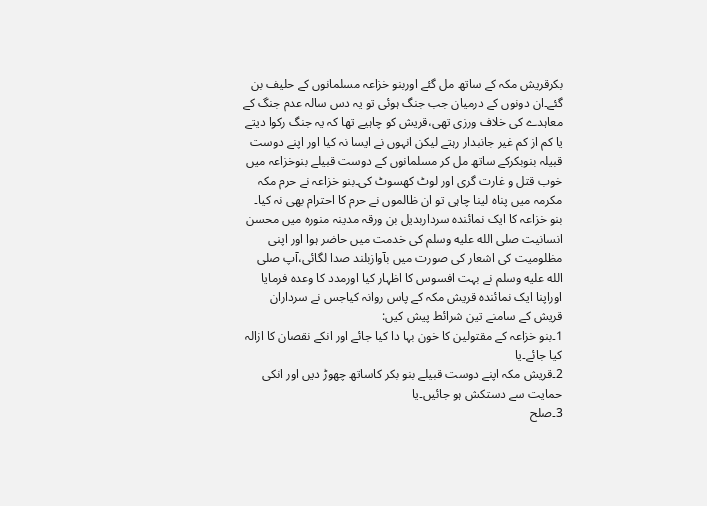بکرقریش مکہ کے ساتھ مل گئے اوربنو خزاعہ مسلمانوں کے حلیف بن گئے۔ان دونوں کے درمیان جب جنگ ہوئی تو یہ دس سالہ عدم جنگ کے معاہدے کی خلاف ورزی تھی،قریش کو چاہیے تھا کہ یہ جنگ رکوا دیتے یا کم از کم غیر جانبدار رہتے لیکن انہوں نے ایسا نہ کیا اور اپنے دوست قبیلہ بنوبکرکے ساتھ مل کر مسلمانوں کے دوست قبیلے بنوخزاعہ میں خوب قتل و غارت گری اور لوٹ کھسوٹ کی۔بنو خزاعہ نے حرم مکہ مکرمہ میں پناہ لینا چاہی تو ان ظالموں نے حرم کا احترام بھی نہ کیا۔
بنو خزاعہ کا ایک نمائندہ سرداربدیل بن ورقہ مدینہ منورہ میں محسن انسانیت صلى الله عليه وسلم کی خدمت میں حاضر ہوا اور اپنی مظلومیت کی اشعار کی صورت میں بآوازبلند صدا لگائی،آپ صلى الله عليه وسلم نے بہت افسوس کا اظہار کیا اورمدد کا وعدہ فرمایا اوراپنا ایک نمائندہ قریش مکہ کے پاس روانہ کیاجس نے سرداران قریش کے سامنے تین شرائط پیش کیں:
1۔بنو خزاعہ کے مقتولین کا خون بہا دا کیا جائے اور انکے نقصان کا ازالہ کیا جائے۔یا
2۔قریش مکہ اپنے دوست قبیلے بنو بکر کاساتھ چھوڑ دیں اور انکی حمایت سے دستکش ہو جائیں۔یا
3۔صلح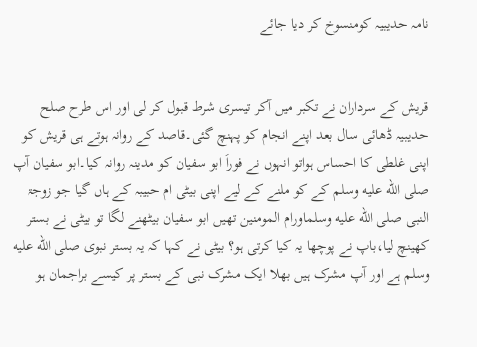نامہ حدیبیہ کومنسوخ کر دیا جائے


قریش کے سرداران نے تکبر میں آکر تیسری شرط قبول کر لی اور اس طرح صلح حدیبیہ ڈھائی سال بعد اپنے انجام کو پہنچ گئی۔قاصد کے روانہ ہوتے ہی قریش کو اپنی غلطی کا احساس ہواتو انہوں نے فوراَ ابو سفیان کو مدینہ روانہ کیا۔ابو سفیان آپ صلى الله عليه وسلم کے کو ملنے کے لیے اپنی بیٹی ام حبیبہ کے ہاں گیا جو زوجۃ النبی صلى الله عليه وسلماورام المومنین تھیں ابو سفیان بیٹھنے لگا تو بیٹی نے بستر کھینچ لیا،باپ نے پوچھا یہ کیا کرتی ہو؟ بیٹی نے کہا کہ یہ بستر نبوی صلى الله عليه وسلم ہے اور آپ مشرک ہیں بھلا ایک مشرک نبی کے بستر پر کیسے براجمان ہو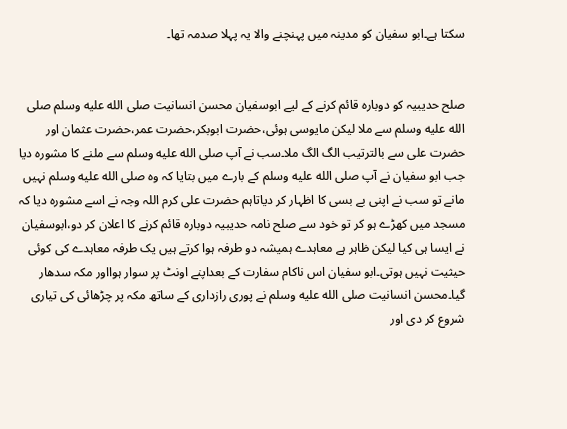سکتا ہے۔ابو سفیان کو مدینہ میں پہنچنے والا یہ پہلا صدمہ تھا۔


صلح حدیبیہ کو دوبارہ قائم کرنے کے لیے ابوسفیان محسن انسانیت صلى الله عليه وسلم صلى الله عليه وسلم سے ملا لیکن مایوسی ہوئی،حضرت ابوبکر،حضرت عمر،حضرت عثمان اور حضرت علی سے بالترتیب الگ الگ ملا۔سب نے آپ صلى الله عليه وسلم سے ملنے کا مشورہ دیا جب ابو سفیان نے آپ صلى الله عليه وسلم کے بارے میں بتایا کہ وہ صلى الله عليه وسلم نہیں مانے تو سب نے اپنی بے بسی کا اظہار کر دیاتاہم حضرت علی کرم اللہ وجہ نے اسے مشورہ دیا کہ مسجد میں کھڑے ہو کر تو خود سے صلح نامہ حدیبیہ دوبارہ قائم کرنے کا اعلان کر دو،ابوسفیان نے ایسا ہی کیا لیکن ظاہر ہے معاہدے ہمیشہ دو طرفہ ہوا کرتے ہیں یک طرفہ معاہدے کی کوئی حیثیت نہیں ہوتی۔ابو سفیان اس ناکام سفارت کے بعداپنے اونٹ پر سوار ہوااور مکہ سدھار گیا۔محسن انسانیت صلى الله عليه وسلم نے پوری رازداری کے ساتھ مکہ پر چڑھائی کی تیاری شروع کر دی اور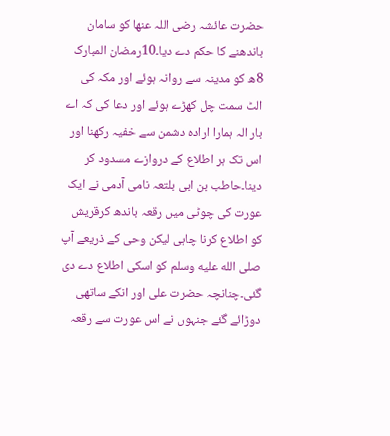حضرت عائشہ رضی اللہ عنھا کو سامان باندھنے کا حکم دے دیا۔10رمضان المبارک 8ھ کو مدینہ سے روانہ ہوئے اور مکہ کی الٹ سمت چل کھڑے ہوئے اور دعا کی کہ اے بار الہ ہمارا ارادہ دشمن سے خفیہ رکھنا اور اس تک ہر اطلاع کے دروازے مسدود کر دینا۔حاطب بن ابی بلتعہ نامی آدمی نے ایک عورت کی چوٹی میں رقعہ باندھ کرقریش کو اطلاع کرنا چاہی لیکن وحی کے ذریعے آپ صلى الله عليه وسلم کو اسکی اطلاع دے دی گئی۔چنانچہ حضرت علی اور انکے ساتھی دوڑائے گئے جنہوں نے اس عورت سے رقعہ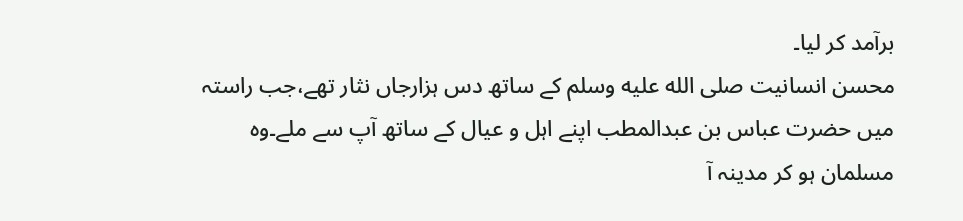برآمد کر لیا۔
محسن انسانیت صلى الله عليه وسلم کے ساتھ دس ہزارجاں نثار تھے،جب راستہ میں حضرت عباس بن عبدالمطب اپنے اہل و عیال کے ساتھ آپ سے ملے۔وہ مسلمان ہو کر مدینہ آ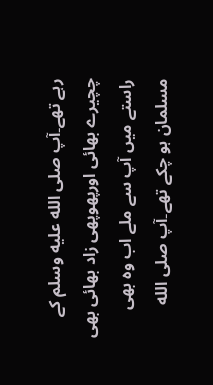رہے تھے۔آپ صلى الله عليه وسلم کے چچیرے بھائی اورپھوپھی زاد بھائی بھی راستے میں آپ سے ملے اب وہ بھی مسلمان ہو چکے تھے۔آپ صلى الله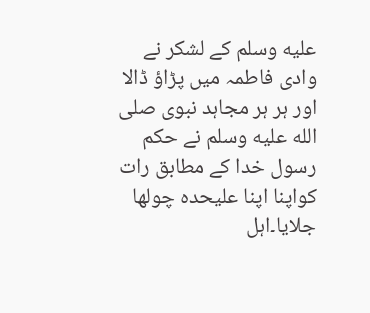عليه وسلم کے لشکر نے وادی فاطمہ میں پڑاؤ ڈالا اور ہر ہر مجاہد نبوی صلى الله عليه وسلم نے حکم رسول خدا کے مطابق رات کواپنا اپنا علیحدہ چولھا جلایا۔اہل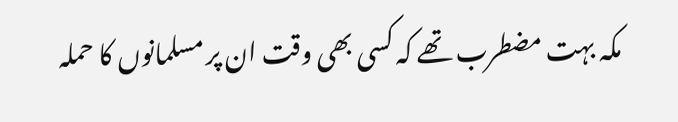مکہ بہت مضطرب تھے کہ کسی بھی وقت ان پر مسلمانوں کا حملہ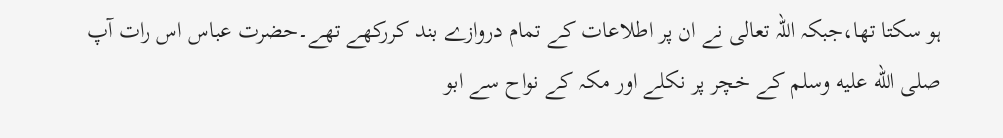ہو سکتا تھا،جبکہ اللہ تعالی نے ان پر اطلاعات کے تمام دروازے بند کررکھے تھے۔حضرت عباس اس رات آپ صلى الله عليه وسلم کے خچر پر نکلے اور مکہ کے نواح سے ابو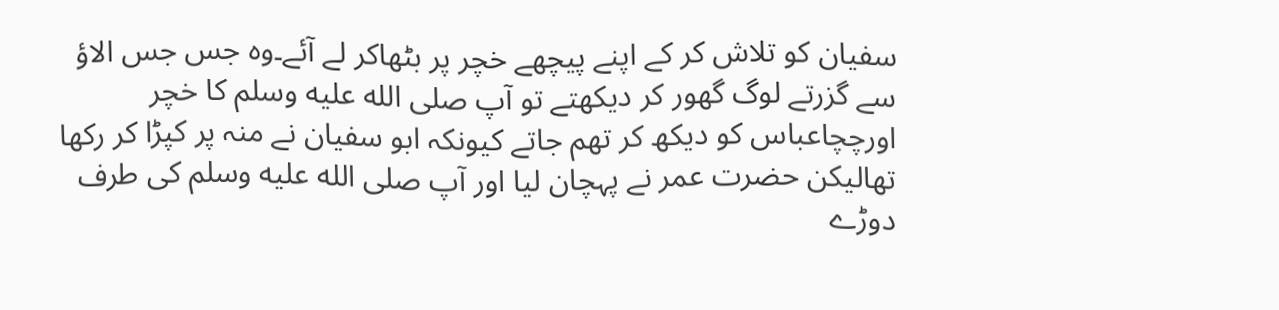سفیان کو تلاش کر کے اپنے پیچھے خچر پر بٹھاکر لے آئے۔وہ جس جس الاؤ سے گزرتے لوگ گھور کر دیکھتے تو آپ صلى الله عليه وسلم کا خچر اورچچاعباس کو دیکھ کر تھم جاتے کیونکہ ابو سفیان نے منہ پر کپڑا کر رکھا تھالیکن حضرت عمر نے پہچان لیا اور آپ صلى الله عليه وسلم کی طرف دوڑے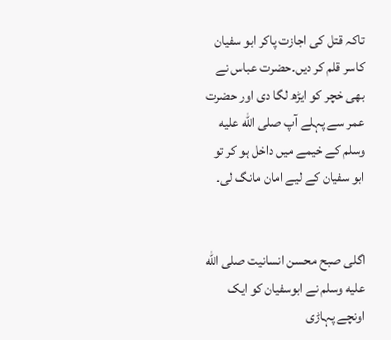تاکہ قتل کی اجازت پاکر ابو سفیان کاسر قلم کر دیں۔حضرت عباس نے بھی خچر کو ایڑھ لگا دی اور حضرت عمر سے پہلے آپ صلى الله عليه وسلم کے خیمے میں داخل ہو کر تو ابو سفیان کے لیے امان مانگ لی۔


اگلی صبح محسن انسانیت صلى الله عليه وسلم نے ابوسفیان کو ایک اونچے پہاڑی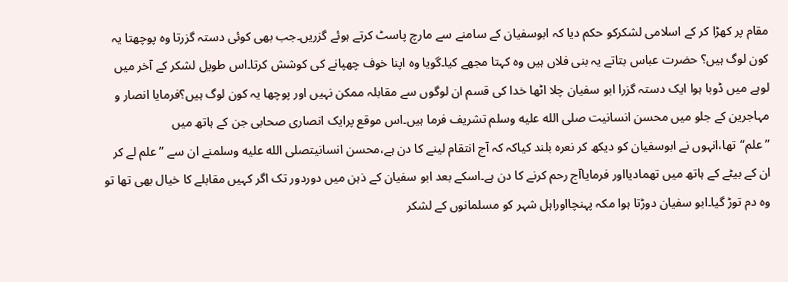مقام پر کھڑا کر کے اسلامی لشکرکو حکم دیا کہ ابوسفیان کے سامنے سے مارچ پاسٹ کرتے ہوئے گزریں۔جب بھی کوئی دستہ گزرتا وہ پوچھتا یہ کون لوگ ہیں؟ حضرت عباس بتاتے یہ بنی فلاں ہیں وہ کہتا مجھے کیا۔گویا وہ اپنا خوف چھپانے کی کوشش کرتا۔اس طویل لشکر کے آخر میں لوہے میں ڈوبا ہوا ایک دستہ گزرا ابو سفیان چلا اٹھا خدا کی قسم ان لوگوں سے مقابلہ ممکن نہیں اور پوچھا یہ کون لوگ ہیں؟فرمایا انصار و مہاجرین کے جلو میں محسن انسانیت صلى الله عليه وسلم تشریف فرما ہیں۔اس موقع پرایک انصاری صحابی جن کے ہاتھ میں ”علم“تھا،انہوں نے ابوسفیان کو دیکھ کر نعرہ بلند کیاکہ کہ آج انتقام لینے کا دن ہے،محسن انسانیتصلى الله عليه وسلمنے ان سے ”علم لے کر ان کے بیٹے کے ہاتھ میں تھمادیااور فرمایاآج رحم کرنے کا دن ہے۔اسکے بعد ابو سفیان کے ذہن میں دوردور تک اگر کہیں مقابلے کا خیال بھی تھا تو وہ دم توڑ گیا۔ابو سفیان دوڑتا ہوا مکہ پہنچااوراہل شہر کو مسلمانوں کے لشکر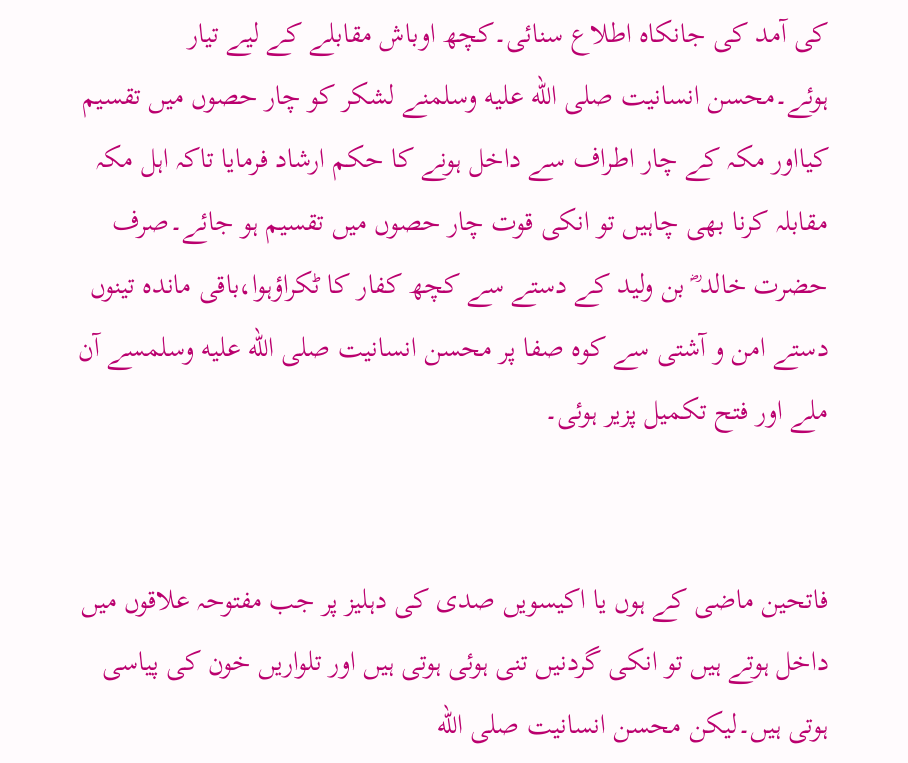کی آمد کی جانکاہ اطلاع سنائی۔کچھ اوباش مقابلے کے لیے تیار ہوئے۔محسن انسانیت صلى الله عليه وسلمنے لشکر کو چار حصوں میں تقسیم کیااور مکہ کے چار اطراف سے داخل ہونے کا حکم ارشاد فرمایا تاکہ اہل مکہ مقابلہ کرنا بھی چاہیں تو انکی قوت چار حصوں میں تقسیم ہو جائے۔صرف حضرت خالد ؓ بن ولید کے دستے سے کچھ کفار کا ٹکراؤہوا،باقی ماندہ تینوں دستے امن و آشتی سے کوہ صفا پر محسن انسانیت صلى الله عليه وسلمسے آن ملے اور فتح تکمیل پزیر ہوئی۔


فاتحین ماضی کے ہوں یا اکیسویں صدی کی دہلیز پر جب مفتوحہ علاقوں میں داخل ہوتے ہیں تو انکی گردنیں تنی ہوئی ہوتی ہیں اور تلواریں خون کی پیاسی ہوتی ہیں۔لیکن محسن انسانیت صلى الله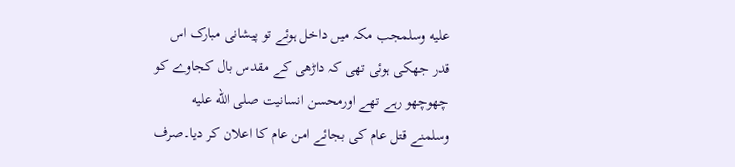عليه وسلمجب مکہ میں داخل ہوئے تو پیشانی مبارک اس قدر جھکی ہوئی تھی کہ داڑھی کے مقدس بال کجاوے کو چھوچھو رہے تھے اورمحسن انسانیت صلى الله عليه وسلمنے قتل عام کی بجائے امن عام کا اعلان کر دیا۔صرف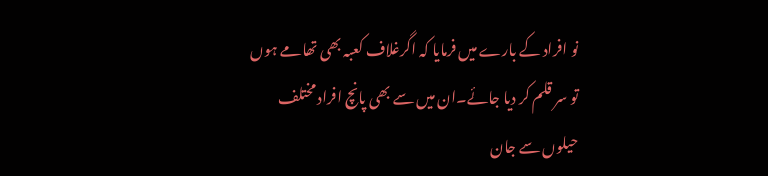نو افراد کے بارے میں فرمایا کہ اگرغلاف کعبہ بھی تھامے ہوں تو سر قلم کر دیا جائے۔ان میں سے بھی پانچ افراد مختلف حیلوں سے جان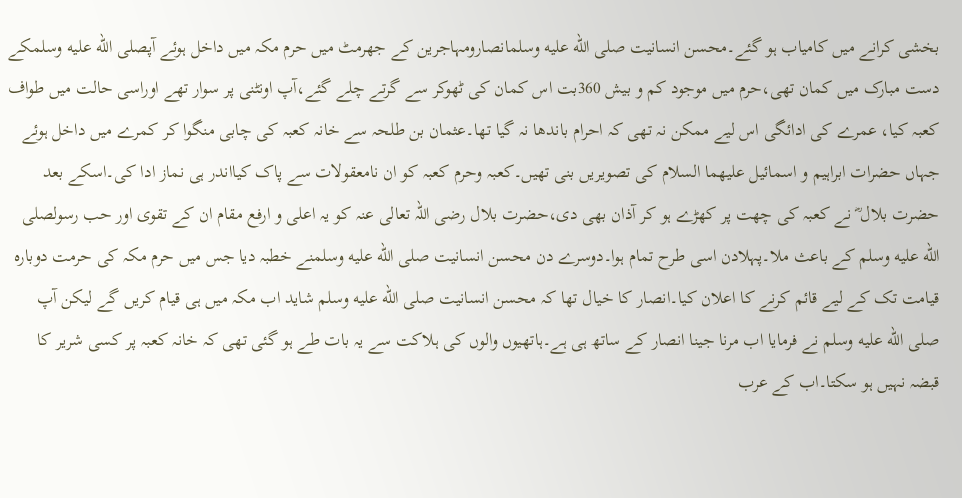بخشی کرانے میں کامیاب ہو گئے۔محسن انسانیت صلى الله عليه وسلمانصارومہاجرین کے جھرمٹ میں حرم مکہ میں داخل ہوئے آپصلى الله عليه وسلمکے دست مبارک میں کمان تھی،حرم میں موجود کم و بیش 360بت اس کمان کی ٹھوکر سے گرتے چلے گئے،آپ اونٹنی پر سوار تھے اوراسی حالت میں طواف کعبہ کیا، عمرے کی ادائگی اس لیے ممکن نہ تھی کہ احرام باندھا نہ گیا تھا۔عثمان بن طلحہ سے خانہ کعبہ کی چابی منگوا کر کمرے میں داخل ہوئے جہاں حضرات ابراہیم و اسمائیل علیھما السلام کی تصویریں بنی تھیں۔کعبہ وحرم کعبہ کو ان نامعقولات سے پاک کیااندر ہی نماز ادا کی۔اسکے بعد حضرت بلال ؓ نے کعبہ کی چھت پر کھڑے ہو کر آذان بھی دی،حضرت بلال رضی اللہ تعالی عنہ کو یہ اعلی و ارفع مقام ان کے تقوی اور حب رسولصلى الله عليه وسلم کے باعث ملا۔پہلادن اسی طرح تمام ہوا۔دوسرے دن محسن انسانیت صلى الله عليه وسلمنے خطبہ دیا جس میں حرم مکہ کی حرمت دوبارہ قیامت تک کے لیے قائم کرنے کا اعلان کیا۔انصار کا خیال تھا کہ محسن انسانیت صلى الله عليه وسلم شاید اب مکہ میں ہی قیام کریں گے لیکن آپ صلى الله عليه وسلم نے فرمایا اب مرنا جینا انصار کے ساتھ ہی ہے۔ہاتھیوں والوں کی ہلاکت سے یہ بات طے ہو گئی تھی کہ خانہ کعبہ پر کسی شریر کا قبضہ نہیں ہو سکتا۔اب کے عرب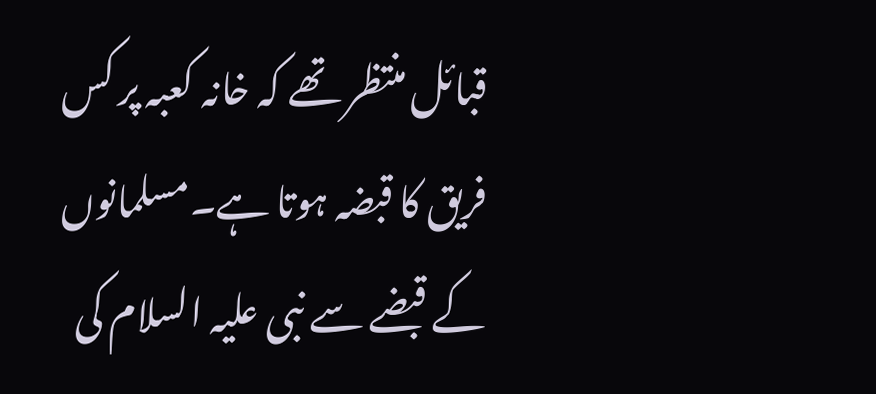قبائل منتظر تھے کہ خانہ کعبہ پر کس فریق کا قبضہ ہوتا ہے۔مسلمانوں کے قبضے سے نبی علیہ السلام کی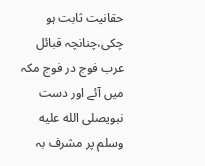حقانیت ثابت ہو چکی،چنانچہ قبائل عرب فوج در فوج مکہ میں آئے اور دست نبویصلى الله عليه وسلم پر مشرف بہ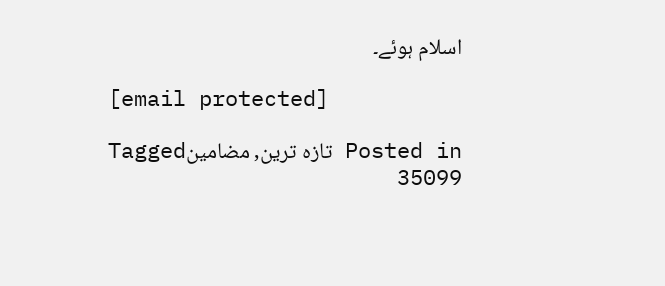اسلام ہوئے۔

[email protected]

Posted in تازہ ترین, مضامینTagged
35099